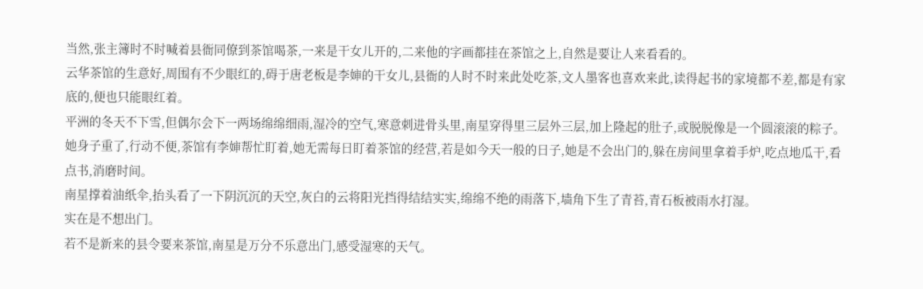当然,张主簿时不时喊着县衙同僚到茶馆喝茶,一来是干女儿开的,二来他的字画都挂在茶馆之上,自然是要让人来看看的。
云华茶馆的生意好,周围有不少眼红的,碍于唐老板是李婶的干女儿,县衙的人时不时来此处吃茶,文人墨客也喜欢来此,读得起书的家境都不差,都是有家底的,便也只能眼红着。
平洲的冬天不下雪,但偶尔会下一两场绵绵细雨,湿冷的空气,寒意刺进骨头里,南星穿得里三层外三层,加上隆起的肚子,或脱脱像是一个圆滚滚的粽子。
她身子重了,行动不便,茶馆有李婶帮忙盯着,她无需每日盯着茶馆的经营,若是如今天一般的日子,她是不会出门的,躲在房间里拿着手炉,吃点地瓜干,看点书,消磨时间。
南星撑着油纸伞,抬头看了一下阴沉沉的天空,灰白的云将阳光挡得结结实实,绵绵不绝的雨落下,墙角下生了青苔,青石板被雨水打湿。
实在是不想出门。
若不是新来的县令要来茶馆,南星是万分不乐意出门,感受湿寒的天气。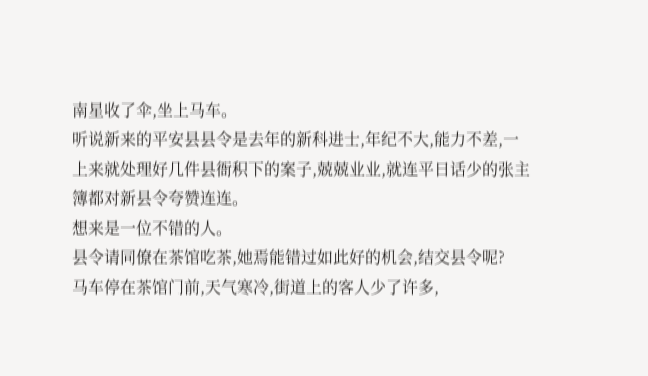南星收了伞,坐上马车。
听说新来的平安县县令是去年的新科进士,年纪不大,能力不差,一上来就处理好几件县衙积下的案子,兢兢业业,就连平日话少的张主簿都对新县令夸赞连连。
想来是一位不错的人。
县令请同僚在茶馆吃茶,她焉能错过如此好的机会,结交县令呢?
马车停在茶馆门前,天气寒冷,街道上的客人少了许多,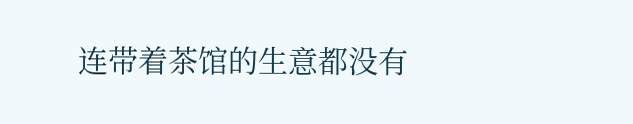连带着茶馆的生意都没有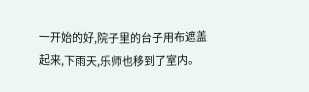一开始的好,院子里的台子用布遮盖起来,下雨天,乐师也移到了室内。